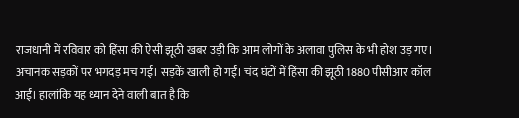राजधानी में रविवार को हिंसा की ऐसी झूठी खबर उड़ी कि आम लोगों के अलावा पुलिस के भी होश उड़ गए। अचानक सड़कों पर भगदड़ मच गई। सड़कें खाली हो गईं। चंद घंटों में हिंसा की झूठी 1880 पीसीआर कॉल आईं। हालांकि यह ध्यान देने वाली बात है कि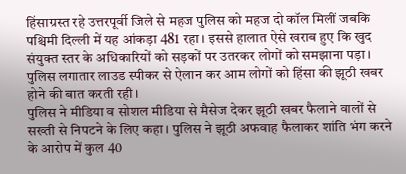हिंसाग्रस्त रहे उत्तरपूर्वी जिले से महज पुलिस को महज दो कॉल मिलीं जबकि पश्चिमी दिल्ली में यह आंकड़ा 481 रहा। इससे हालात ऐसे खराब हुए कि खुद संयुक्त स्तर के अधिकारियों को सड़कों पर उतरकर लोगों को समझाना पड़ा। पुलिस लगातार लाउड स्पीकर से ऐलान कर आम लोगों को हिंसा की झूठी खबर होने की बात करती रही।
पुलिस ने मीडिया व सोशल मीडिया से मैसेज देकर झूठी खबर फैलाने वालों से सख्ती से निपटने के लिए कहा। पुलिस ने झूठी अफवाह फैलाकर शांति भंग करने के आरोप में कुल 40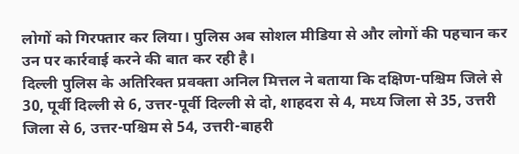लोगों को गिरफ्तार कर लिया। पुलिस अब सोशल मीडिया से और लोगों की पहचान कर उन पर कार्रवाई करने की बात कर रही है।
दिल्ली पुलिस के अतिरिक्त प्रवक्ता अनिल मित्तल ने बताया कि दक्षिण-पश्चिम जिले से 30, पूर्वी दिल्ली से 6, उत्तर-पूर्वी दिल्ली से दो, शाहदरा से 4, मध्य जिला से 35, उत्तरी जिला से 6, उत्तर-पश्चिम से 54, उत्तरी-बाहरी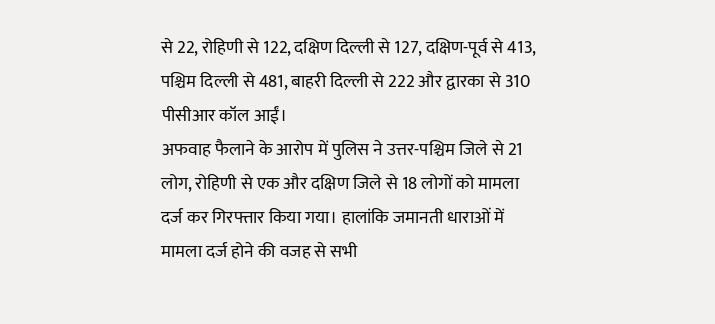से 22, रोहिणी से 122, दक्षिण दिल्ली से 127, दक्षिण-पूर्व से 413, पश्चिम दिल्ली से 481, बाहरी दिल्ली से 222 और द्वारका से 310 पीसीआर कॉल आईं।
अफवाह फैलाने के आरोप में पुलिस ने उत्तर-पश्चिम जिले से 21 लोग, रोहिणी से एक और दक्षिण जिले से 18 लोगों को मामला दर्ज कर गिरफ्तार किया गया। हालांकि जमानती धाराओं में मामला दर्ज होने की वजह से सभी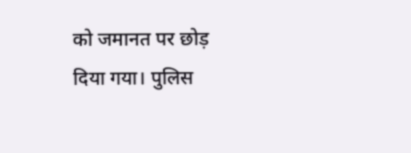को जमानत पर छोड़ दिया गया। पुलिस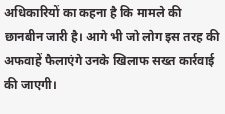अधिकारियों का कहना है कि मामले की छानबीन जारी है। आगे भी जो लोग इस तरह की अफवाहें फैलाएंगे उनके खिलाफ सख्त कार्रवाई की जाएगी।